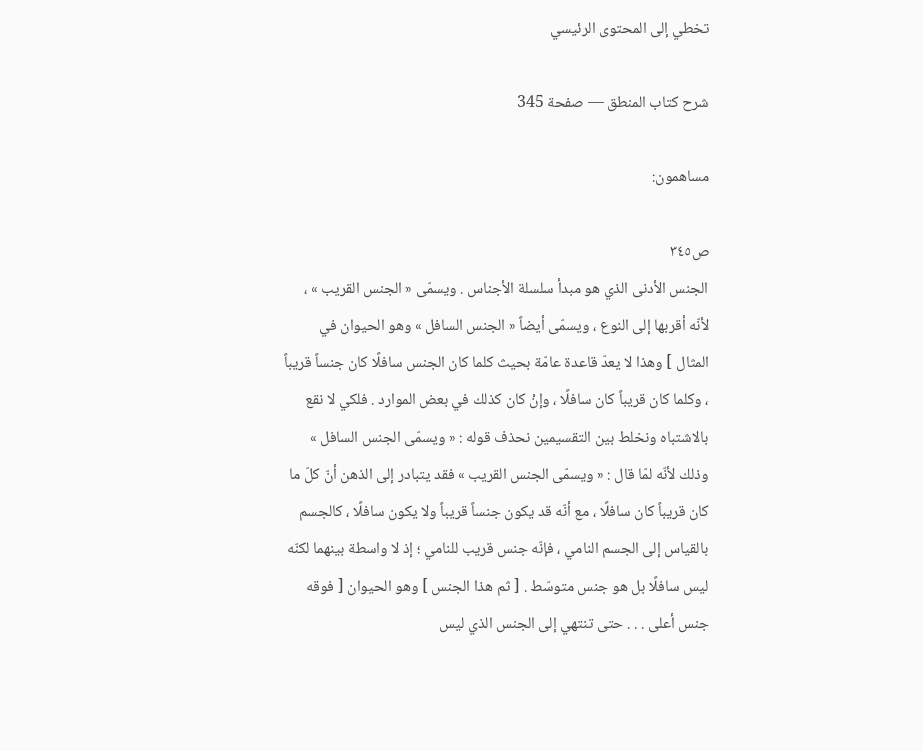تخطي إلى المحتوى الرئيسي

شرح كتاب المنطق — صفحة 345

مساهمون:

ص٣٤٥
الجنس الأدنى الذي هو مبدأ سلسلة الأجناس . ويسمّى « الجنس القريب » ، لأنّه أقربها إلى النوع ، ويسمّى أيضاً « الجنس السافل » وهو الحيوان في المثال ] وهذا لا يعدّ قاعدة عامّة بحيث كلما كان الجنس سافلًا كان جنساً قريباً ، وكلما كان قريباً كان سافلًا ، وإنْ كان كذلك في بعض الموارد . فلكي لا نقع بالاشتباه ونخلط بين التقسيمين نحذف قوله : « ويسمّى الجنس السافل » وذلك لأنّه لمّا قال : « ويسمّى الجنس القريب » فقد يتبادر إلى الذهن أنّ كلّ ما كان قريباً كان سافلًا ، مع أنّه قد يكون جنساً قريباً ولا يكون سافلًا ، كالجسم بالقياس إلى الجسم النامي ، فإنّه جنس قريب للنامي ؛ إذ لا واسطة بينهما لكنّه ليس سافلًا بل هو جنس متوسّط . [ ثم هذا الجنس ] وهو الحيوان [ فوقه جنس أعلى . . . حتى تنتهي إلى الجنس الذي ليس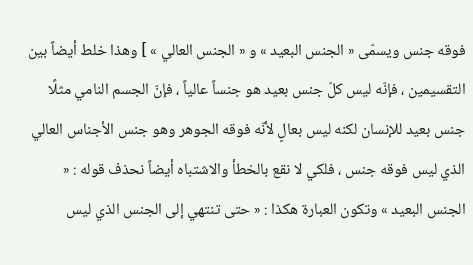فوقه جنس ويسمّى « الجنس البعيد » و « الجنس العالي » ] وهذا خلط أيضاً بين التقسيمين ، فإنّه ليس كلّ جنس بعيد هو جنساً عالياً ، فإنّ الجسم النامي مثلًا جنس بعيد للإنسان لكنه ليس بعالٍ لأنّه فوقه الجوهر وهو جنس الأجناس العالي الذي ليس فوقه جنس ، فلكي لا نقع بالخطأ والاشتباه أيضاً نحذف قوله : « الجنس البعيد » وتكون العبارة هكذا : « حتى تنتهي إلى الجنس الذي ليس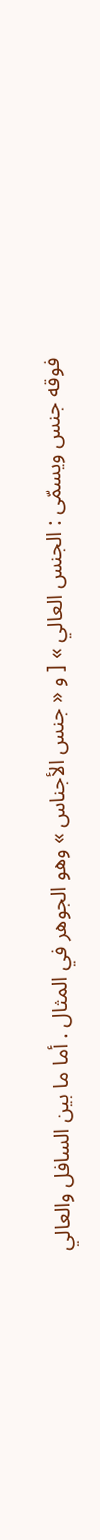فوقه جنس ويسمّى : الجنس العالي » [ و « جنس الأجناس » وهو الجوهر في المثال . أما ما بين السافل والعالي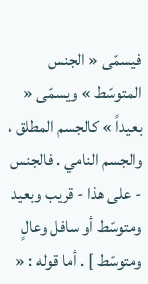فيسمّى « الجنس المتوسّط » ويسمّى « بعيداً » كالجسم المطلق ، والجسم النامي . فالجنس - على هذا - قريب وبعيد ومتوسّط أو سافل وعالٍ ومتوسّط ] . أما قوله : «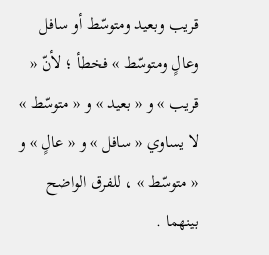قريب وبعيد ومتوسّط أو سافل وعالٍ ومتوسّط » فخطأ ؛ لأنّ « قريب » و « بعيد » و « متوسّط » لا يساوي « سافل » و « عالٍ » و « متوسّط » ، للفرق الواضح بينهما .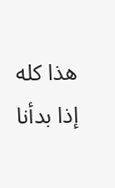هذا كله إذا بدأنا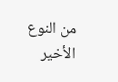من النوع الأخير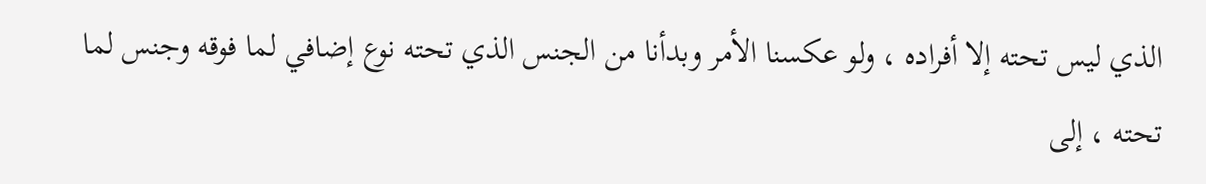الذي ليس تحته إلا أفراده ، ولو عكسنا الأمر وبدأنا من الجنس الذي تحته نوع إضافي لما فوقه وجنس لما تحته ، إلى